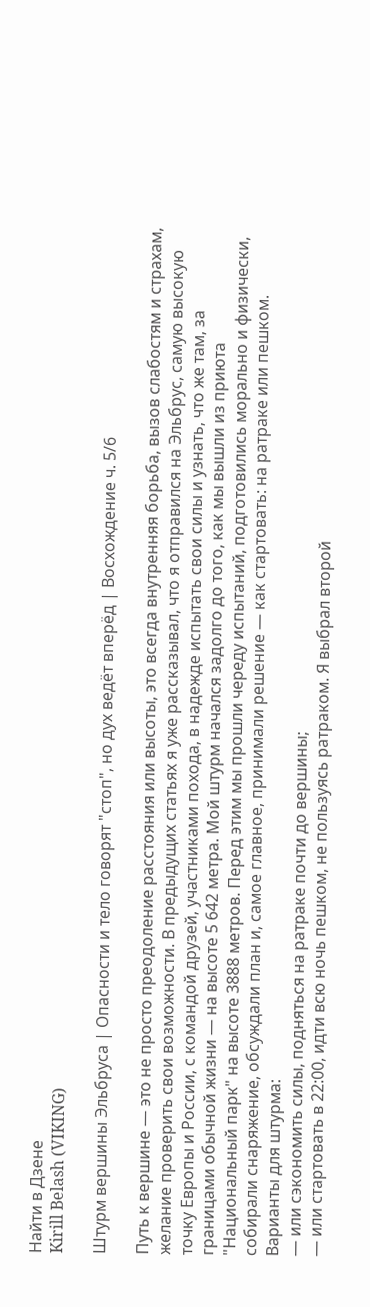Найти в Дзене
Kirill Belash (VIKING)

Штурм вершины Эльбруса | Опасности и тело говорят "стоп", но дух ведёт вперёд | Восхождение ч. 5/6

Путь к вершине — это не просто преодоление расстояния или высоты, это всегда внутренняя борьба, вызов слабостям и страхам, желание проверить свои возможности. В предыдущих статьях я уже рассказывал, что я отправился на Эльбрус, самую высокую точку Европы и России, с командой друзей, участниками похода, в надежде испытать свои силы и узнать, что же там, за границами обычной жизни — на высоте 5 642 метра. Мой штурм начался задолго до того, как мы вышли из приюта "Национальный парк" на высоте 3888 метров. Перед этим мы прошли череду испытаний, подготовились морально и физически, собирали снаряжение, обсуждали план и, самое главное, принимали решение — как стартовать: на ратраке или пешком. Варианты для штурма:
— или сэкономить силы, подняться на ратраке почти до вершины;
— или стартовать в 22:00, идти всю ночь пешком, не пользуясь ратраком. Я выбрал второй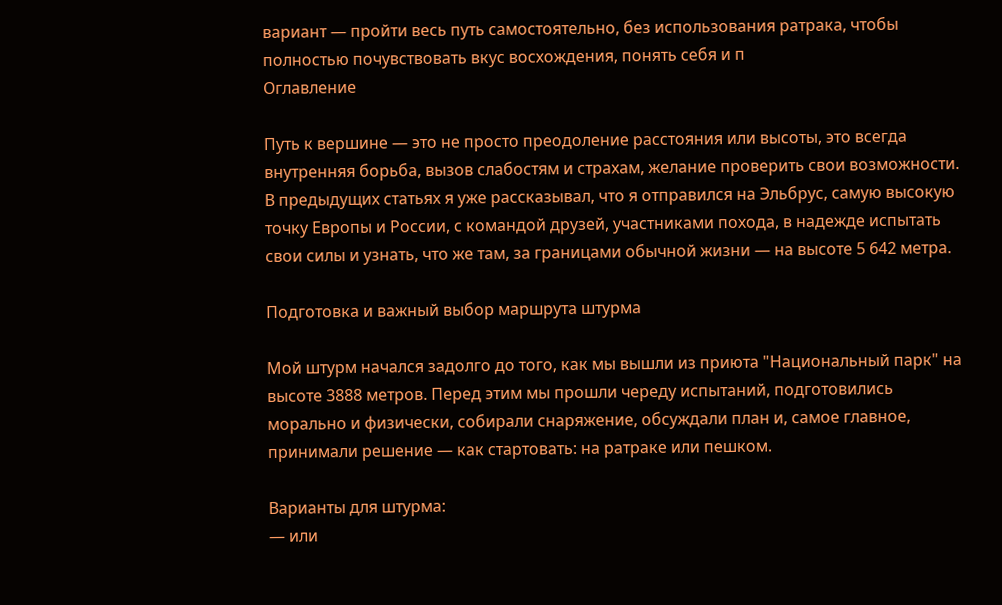вариант — пройти весь путь самостоятельно, без использования ратрака, чтобы полностью почувствовать вкус восхождения, понять себя и п
Оглавление

Путь к вершине — это не просто преодоление расстояния или высоты, это всегда внутренняя борьба, вызов слабостям и страхам, желание проверить свои возможности. В предыдущих статьях я уже рассказывал, что я отправился на Эльбрус, самую высокую точку Европы и России, с командой друзей, участниками похода, в надежде испытать свои силы и узнать, что же там, за границами обычной жизни — на высоте 5 642 метра.

Подготовка и важный выбор маршрута штурма

Мой штурм начался задолго до того, как мы вышли из приюта "Национальный парк" на высоте 3888 метров. Перед этим мы прошли череду испытаний, подготовились морально и физически, собирали снаряжение, обсуждали план и, самое главное, принимали решение — как стартовать: на ратраке или пешком.

Варианты для штурма:
— или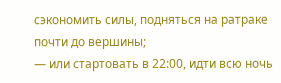сэкономить силы, подняться на ратраке почти до вершины;
— или стартовать в 22:00, идти всю ночь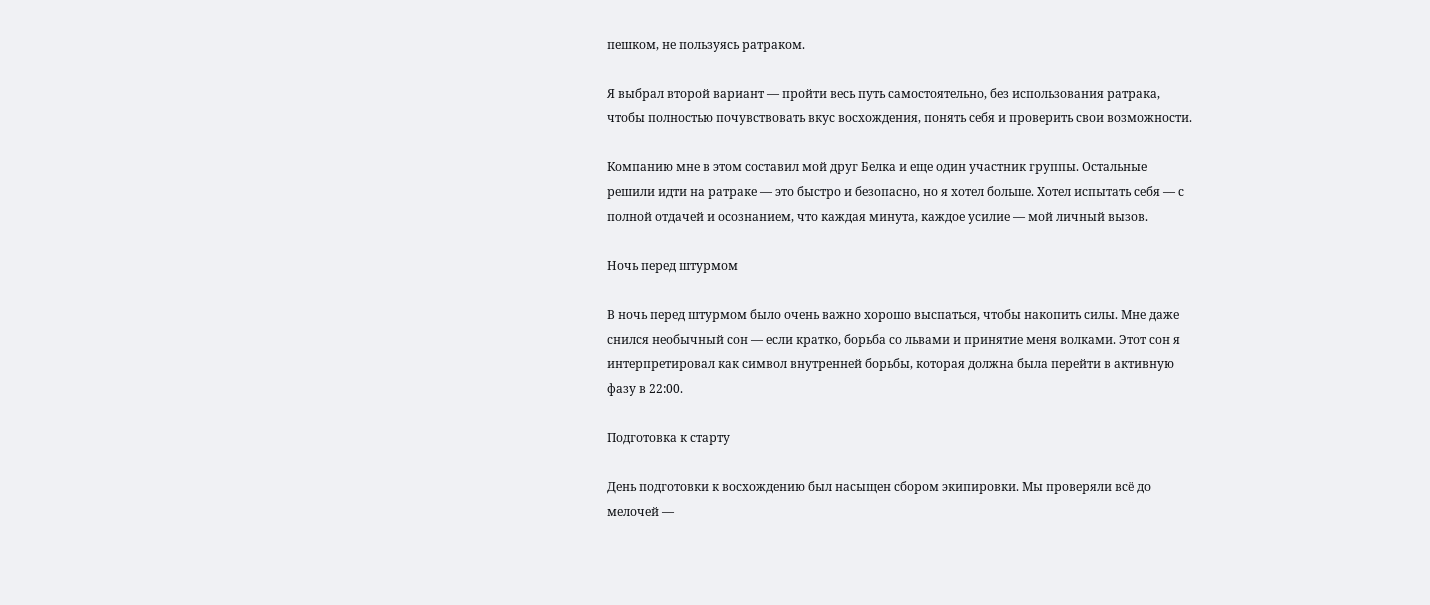пешком, не пользуясь ратраком.

Я выбрал второй вариант — пройти весь путь самостоятельно, без использования ратрака, чтобы полностью почувствовать вкус восхождения, понять себя и проверить свои возможности.

Компанию мне в этом составил мой друг Белка и еще один участник группы. Остальные решили идти на ратраке — это быстро и безопасно, но я хотел больше. Хотел испытать себя — с полной отдачей и осознанием, что каждая минута, каждое усилие — мой личный вызов.

Ночь перед штурмом

В ночь перед штурмом было очень важно хорошо выспаться, чтобы накопить силы. Мне даже снился необычный сон — если кратко, борьба со львами и принятие меня волками. Этот сон я интерпретировал как символ внутренней борьбы, которая должна была перейти в активную фазу в 22:00.

Подготовка к старту

День подготовки к восхождению был насыщен сбором экипировки. Мы проверяли всё до мелочей —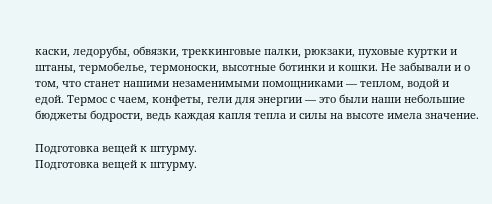каски, ледорубы, обвязки, треккинговые палки, рюкзаки, пуховые куртки и штаны, термобелье, термоноски, высотные ботинки и кошки. Не забывали и о том, что станет нашими незаменимыми помощниками — теплом, водой и едой. Термос с чаем, конфеты, гели для энергии — это были наши небольшие бюджеты бодрости, ведь каждая капля тепла и силы на высоте имела значение.

Подготовка вещей к штурму.
Подготовка вещей к штурму.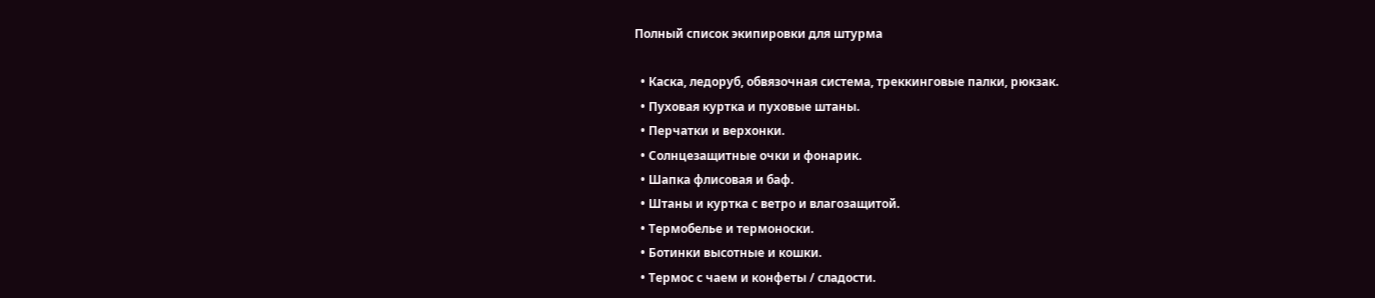Полный список экипировки для штурма

  • Каска, ледоруб, обвязочная система, треккинговые палки, рюкзак.
  • Пуховая куртка и пуховые штаны.
  • Перчатки и верхонки.
  • Солнцезащитные очки и фонарик.
  • Шапка флисовая и баф.
  • Штаны и куртка с ветро и влагозащитой.
  • Термобелье и термоноски.
  • Ботинки высотные и кошки.
  • Термос с чаем и конфеты / сладости.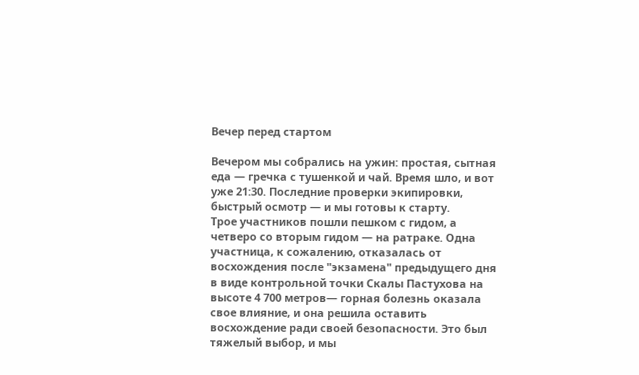Вечер перед стартом

Вечером мы собрались на ужин: простая, сытная еда — гречка с тушенкой и чай. Время шло, и вот уже 21:30. Последние проверки экипировки, быстрый осмотр — и мы готовы к старту.
Трое участников пошли пешком с гидом, а четверо со вторым гидом — на ратраке. Одна участница, к сожалению, отказалась от восхождения после "экзамена" предыдущего дня в виде контрольной точки Скалы Пастухова на высоте 4 700 метров— горная болезнь оказала свое влияние, и она решила оставить восхождение ради своей безопасности. Это был тяжелый выбор, и мы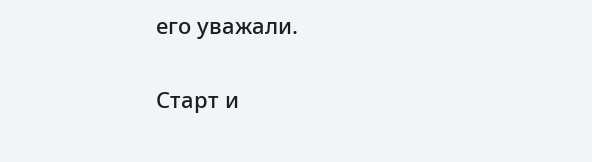его уважали.

Старт и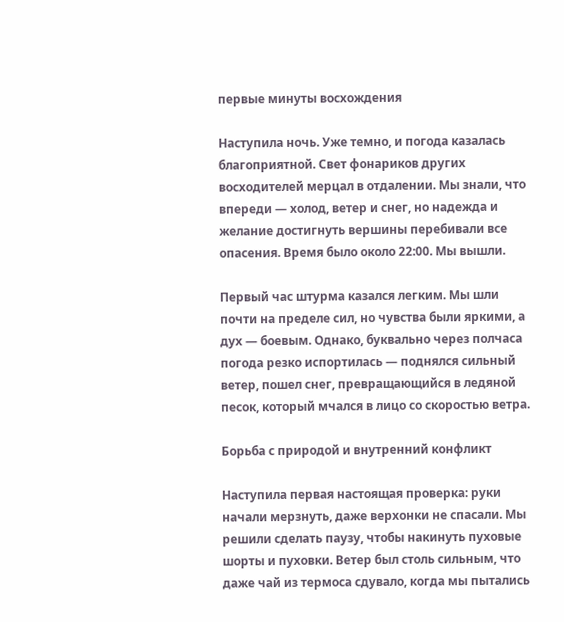первые минуты восхождения

Наступила ночь. Уже темно, и погода казалась благоприятной. Свет фонариков других восходителей мерцал в отдалении. Мы знали, что впереди — холод, ветер и снег, но надежда и желание достигнуть вершины перебивали все опасения. Время было около 22:00. Мы вышли.

Первый час штурма казался легким. Мы шли почти на пределе сил, но чувства были яркими, а дух — боевым. Однако, буквально через полчаса погода резко испортилась — поднялся сильный ветер, пошел снег, превращающийся в ледяной песок, который мчался в лицо со скоростью ветра.

Борьба с природой и внутренний конфликт

Наступила первая настоящая проверка: руки начали мерзнуть, даже верхонки не спасали. Мы решили сделать паузу, чтобы накинуть пуховые шорты и пуховки. Ветер был столь сильным, что даже чай из термоса сдувало, когда мы пытались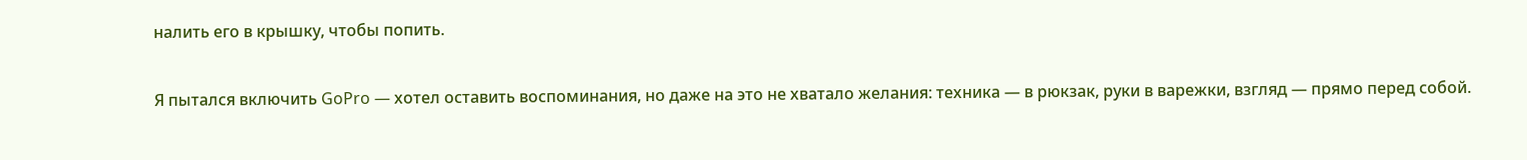налить его в крышку, чтобы попить.

Я пытался включить GoPro — хотел оставить воспоминания, но даже на это не хватало желания: техника — в рюкзак, руки в варежки, взгляд — прямо перед собой.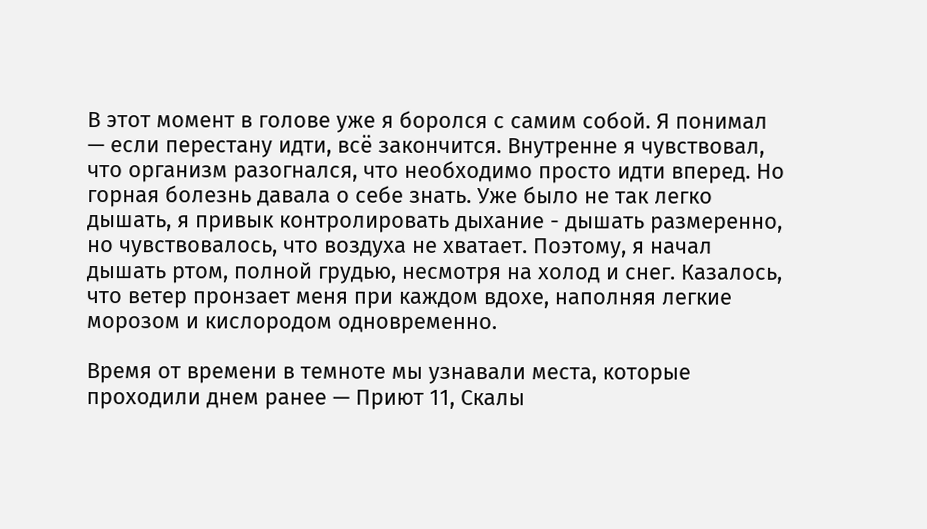В этот момент в голове уже я боролся с самим собой. Я понимал — если перестану идти, всё закончится. Внутренне я чувствовал, что организм разогнался, что необходимо просто идти вперед. Но горная болезнь давала о себе знать. Уже было не так легко дышать, я привык контролировать дыхание - дышать размеренно, но чувствовалось, что воздуха не хватает. Поэтому, я начал дышать ртом, полной грудью, несмотря на холод и снег. Казалось, что ветер пронзает меня при каждом вдохе, наполняя легкие морозом и кислородом одновременно.

Время от времени в темноте мы узнавали места, которые проходили днем ранее — Приют 11, Скалы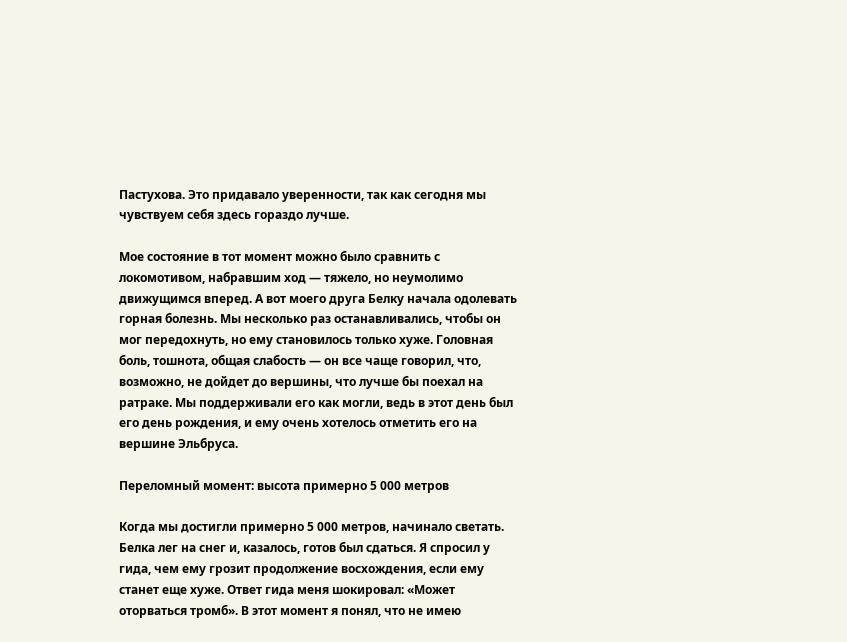Пастухова. Это придавало уверенности, так как сегодня мы чувствуем себя здесь гораздо лучше.

Мое состояние в тот момент можно было сравнить с локомотивом, набравшим ход — тяжело, но неумолимо движущимся вперед. А вот моего друга Белку начала одолевать горная болезнь. Мы несколько раз останавливались, чтобы он мог передохнуть, но ему становилось только хуже. Головная боль, тошнота, общая слабость — он все чаще говорил, что, возможно, не дойдет до вершины, что лучше бы поехал на ратраке. Мы поддерживали его как могли, ведь в этот день был его день рождения, и ему очень хотелось отметить его на вершине Эльбруса.

Переломный момент: высота примерно 5 000 метров

Когда мы достигли примерно 5 000 метров, начинало светать. Белка лег на снег и, казалось, готов был сдаться. Я спросил у гида, чем ему грозит продолжение восхождения, если ему станет еще хуже. Ответ гида меня шокировал: «Может оторваться тромб». В этот момент я понял, что не имею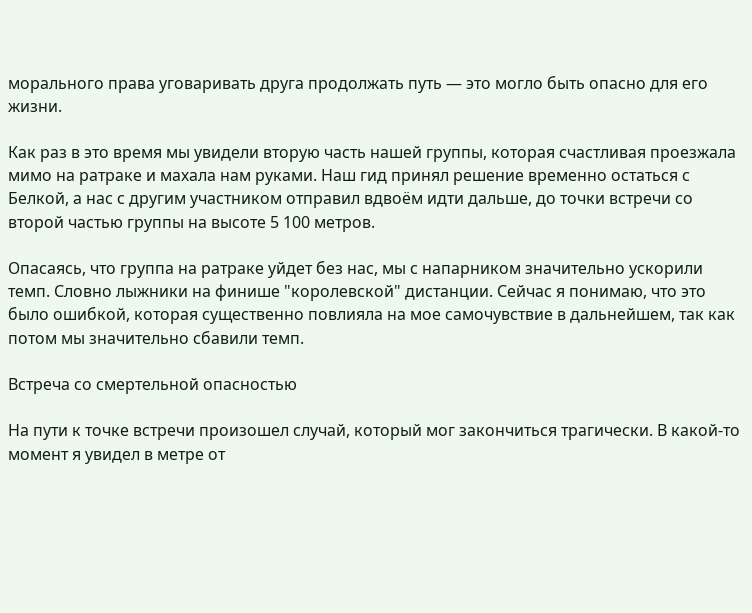морального права уговаривать друга продолжать путь — это могло быть опасно для его жизни.

Как раз в это время мы увидели вторую часть нашей группы, которая счастливая проезжала мимо на ратраке и махала нам руками. Наш гид принял решение временно остаться с Белкой, а нас с другим участником отправил вдвоём идти дальше, до точки встречи со второй частью группы на высоте 5 100 метров.

Опасаясь, что группа на ратраке уйдет без нас, мы с напарником значительно ускорили темп. Словно лыжники на финише "королевской" дистанции. Сейчас я понимаю, что это было ошибкой, которая существенно повлияла на мое самочувствие в дальнейшем, так как потом мы значительно сбавили темп.

Встреча со смертельной опасностью

На пути к точке встречи произошел случай, который мог закончиться трагически. В какой-то момент я увидел в метре от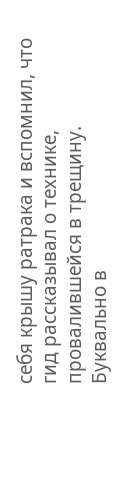себя крышу ратрака и вспомнил, что гид рассказывал о технике, провалившейся в трещину. Буквально в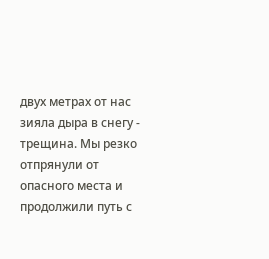двух метрах от нас зияла дыра в снегу - трещина. Мы резко отпрянули от опасного места и продолжили путь с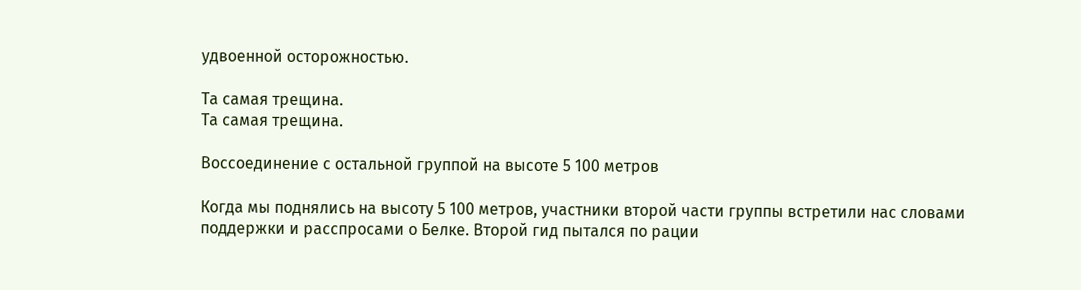удвоенной осторожностью.

Та самая трещина.
Та самая трещина.

Воссоединение с остальной группой на высоте 5 100 метров

Когда мы поднялись на высоту 5 100 метров, участники второй части группы встретили нас словами поддержки и расспросами о Белке. Второй гид пытался по рации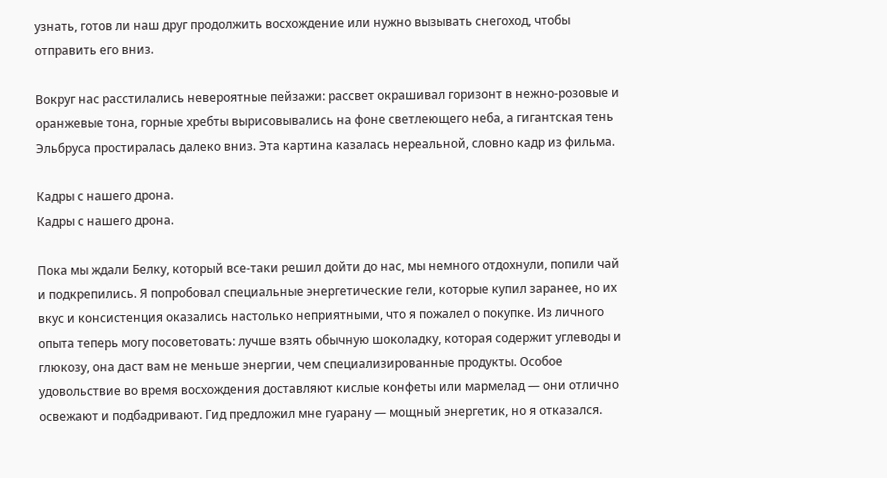узнать, готов ли наш друг продолжить восхождение или нужно вызывать снегоход, чтобы отправить его вниз.

Вокруг нас расстилались невероятные пейзажи: рассвет окрашивал горизонт в нежно-розовые и оранжевые тона, горные хребты вырисовывались на фоне светлеющего неба, а гигантская тень Эльбруса простиралась далеко вниз. Эта картина казалась нереальной, словно кадр из фильма.

Кадры с нашего дрона.
Кадры с нашего дрона.

Пока мы ждали Белку, который все-таки решил дойти до нас, мы немного отдохнули, попили чай и подкрепились. Я попробовал специальные энергетические гели, которые купил заранее, но их вкус и консистенция оказались настолько неприятными, что я пожалел о покупке. Из личного опыта теперь могу посоветовать: лучше взять обычную шоколадку, которая содержит углеводы и глюкозу, она даст вам не меньше энергии, чем специализированные продукты. Особое удовольствие во время восхождения доставляют кислые конфеты или мармелад — они отлично освежают и подбадривают. Гид предложил мне гуарану — мощный энергетик, но я отказался.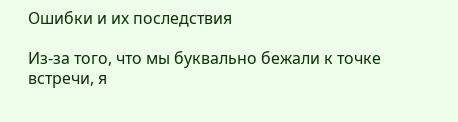Ошибки и их последствия

Из-за того, что мы буквально бежали к точке встречи, я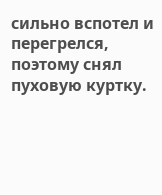сильно вспотел и перегрелся, поэтому снял пуховую куртку.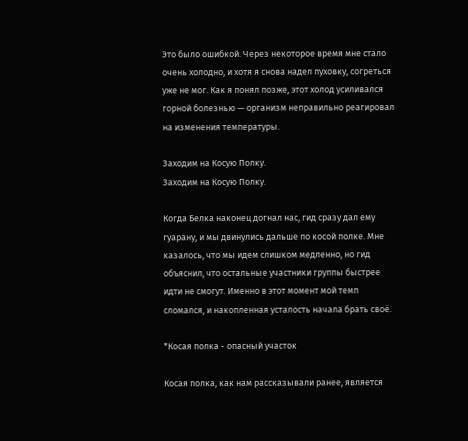Это было ошибкой. Через некоторое время мне стало очень холодно, и хотя я снова надел пуховку, согреться уже не мог. Как я понял позже, этот холод усиливался горной болезнью — организм неправильно реагировал на изменения температуры.

Заходим на Косую Полку.
Заходим на Косую Полку.

Когда Белка наконец догнал нас, гид сразу дал ему гуарану, и мы двинулись дальше по косой полке. Мне казалось, что мы идем слишком медленно, но гид объяснил, что остальные участники группы быстрее идти не смогут. Именно в этот момент мой темп сломался, и накопленная усталость начала брать своё.

*Косая полка - опасный участок

Косая полка, как нам рассказывали ранее, является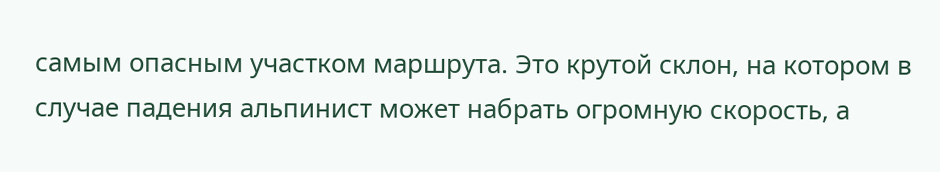самым опасным участком маршрута. Это крутой склон, на котором в случае падения альпинист может набрать огромную скорость, а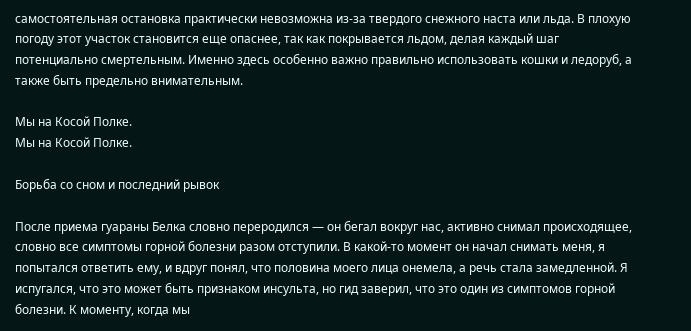самостоятельная остановка практически невозможна из-за твердого снежного наста или льда. В плохую погоду этот участок становится еще опаснее, так как покрывается льдом, делая каждый шаг потенциально смертельным. Именно здесь особенно важно правильно использовать кошки и ледоруб, а также быть предельно внимательным.

Мы на Косой Полке.
Мы на Косой Полке.

Борьба со сном и последний рывок

После приема гуараны Белка словно переродился — он бегал вокруг нас, активно снимал происходящее, словно все симптомы горной болезни разом отступили. В какой-то момент он начал снимать меня, я попытался ответить ему, и вдруг понял, что половина моего лица онемела, а речь стала замедленной. Я испугался, что это может быть признаком инсульта, но гид заверил, что это один из симптомов горной болезни. К моменту, когда мы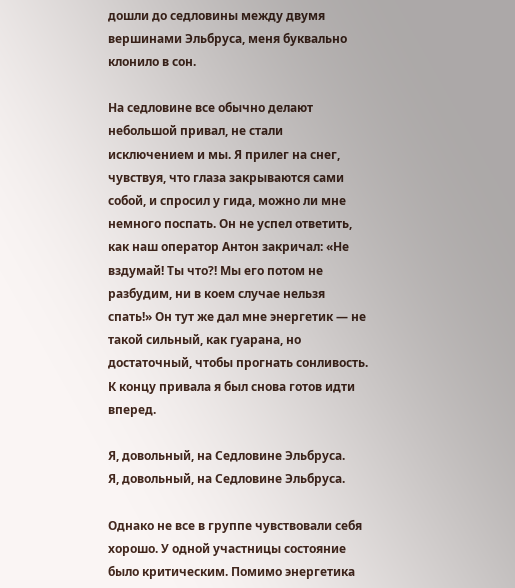дошли до седловины между двумя вершинами Эльбруса, меня буквально клонило в сон.

На седловине все обычно делают небольшой привал, не стали исключением и мы. Я прилег на снег, чувствуя, что глаза закрываются сами собой, и спросил у гида, можно ли мне немного поспать. Он не успел ответить, как наш оператор Антон закричал: «Не вздумай! Ты что?! Мы его потом не разбудим, ни в коем случае нельзя спать!» Он тут же дал мне энергетик — не такой сильный, как гуарана, но достаточный, чтобы прогнать сонливость. К концу привала я был снова готов идти вперед.

Я, довольный, на Седловине Эльбруса.
Я, довольный, на Седловине Эльбруса.

Однако не все в группе чувствовали себя хорошо. У одной участницы состояние было критическим. Помимо энергетика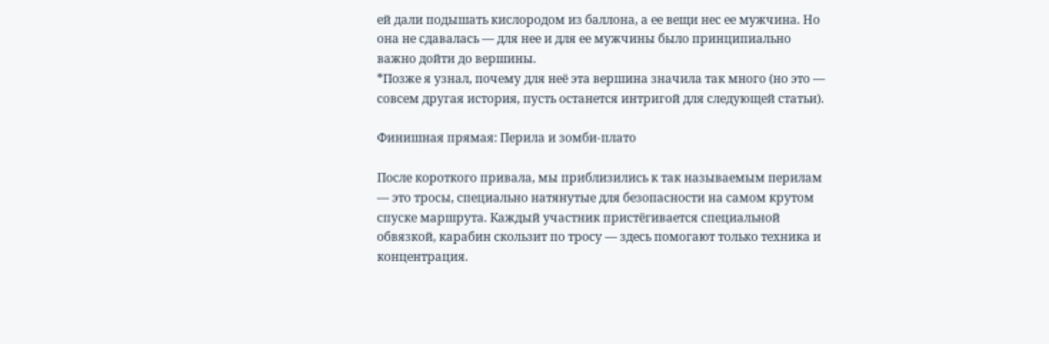ей дали подышать кислородом из баллона, а ее вещи нес ее мужчина. Но она не сдавалась — для нее и для ее мужчины было принципиально важно дойти до вершины.
*Позже я узнал, почему для неё эта вершина значила так много (но это — совсем другая история, пусть останется интригой для следующей статьи).

Финишная прямая: Перила и зомби-плато

После короткого привала, мы приблизились к так называемым перилам — это тросы, специально натянутые для безопасности на самом крутом спуске маршрута. Каждый участник пристёгивается специальной обвязкой, карабин скользит по тросу — здесь помогают только техника и концентрация.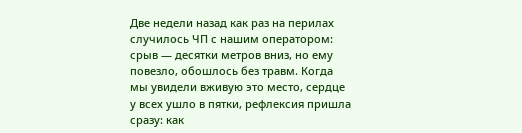Две недели назад как раз на перилах случилось ЧП с нашим оператором: срыв — десятки метров вниз, но ему повезло, обошлось без травм. Когда мы увидели вживую это место, сердце у всех ушло в пятки, рефлексия пришла сразу: как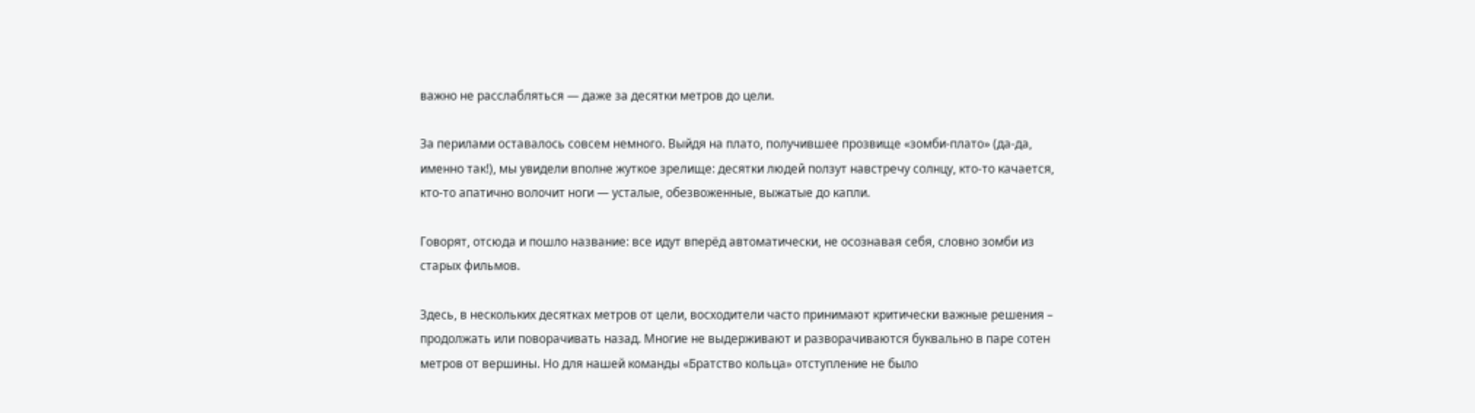важно не расслабляться — даже за десятки метров до цели.

За перилами оставалось совсем немного. Выйдя на плато, получившее прозвище «зомби-плато» (да-да, именно так!), мы увидели вполне жуткое зрелище: десятки людей ползут навстречу солнцу, кто-то качается, кто-то апатично волочит ноги — усталые, обезвоженные, выжатые до капли.

Говорят, отсюда и пошло название: все идут вперёд автоматически, не осознавая себя, словно зомби из старых фильмов.

Здесь, в нескольких десятках метров от цели, восходители часто принимают критически важные решения – продолжать или поворачивать назад. Многие не выдерживают и разворачиваются буквально в паре сотен метров от вершины. Но для нашей команды «Братство кольца» отступление не было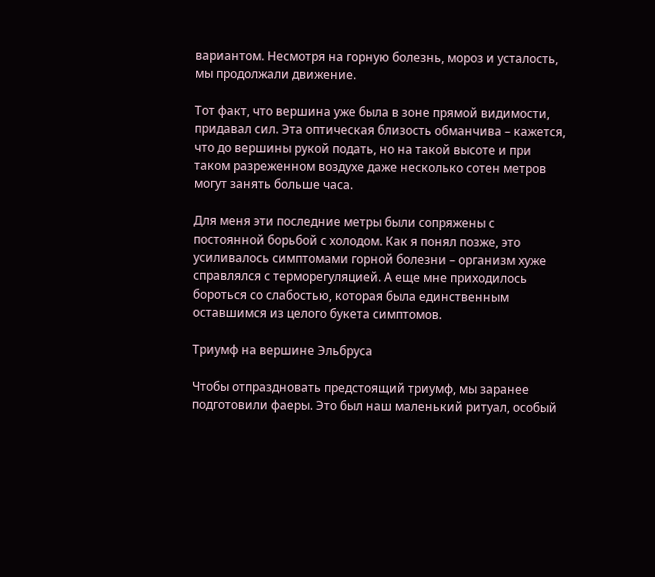вариантом. Несмотря на горную болезнь, мороз и усталость, мы продолжали движение.

Тот факт, что вершина уже была в зоне прямой видимости, придавал сил. Эта оптическая близость обманчива – кажется, что до вершины рукой подать, но на такой высоте и при таком разреженном воздухе даже несколько сотен метров могут занять больше часа.

Для меня эти последние метры были сопряжены с постоянной борьбой с холодом. Как я понял позже, это усиливалось симптомами горной болезни – организм хуже справлялся с терморегуляцией. А еще мне приходилось бороться со слабостью, которая была единственным оставшимся из целого букета симптомов.

Триумф на вершине Эльбруса

Чтобы отпраздновать предстоящий триумф, мы заранее подготовили фаеры. Это был наш маленький ритуал, особый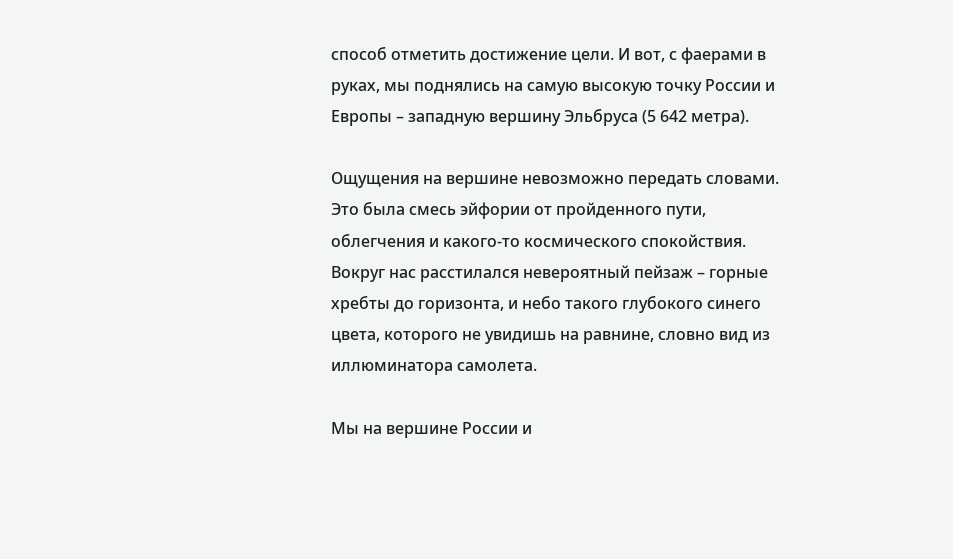способ отметить достижение цели. И вот, с фаерами в руках, мы поднялись на самую высокую точку России и Европы – западную вершину Эльбруса (5 642 метра).

Ощущения на вершине невозможно передать словами. Это была смесь эйфории от пройденного пути, облегчения и какого-то космического спокойствия. Вокруг нас расстилался невероятный пейзаж – горные хребты до горизонта, и небо такого глубокого синего цвета, которого не увидишь на равнине, словно вид из иллюминатора самолета.

Мы на вершине России и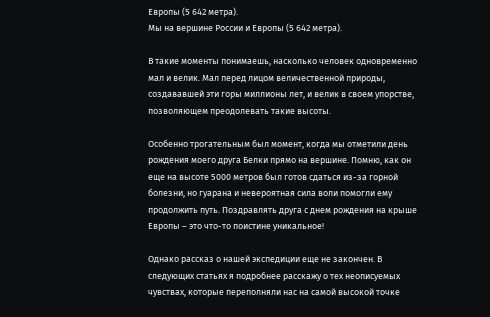Европы (5 642 метра).
Мы на вершине России и Европы (5 642 метра).

В такие моменты понимаешь, насколько человек одновременно мал и велик. Мал перед лицом величественной природы, создававшей эти горы миллионы лет, и велик в своем упорстве, позволяющем преодолевать такие высоты.

Особенно трогательным был момент, когда мы отметили день рождения моего друга Белки прямо на вершине. Помню, как он еще на высоте 5000 метров был готов сдаться из-за горной болезни, но гуарана и невероятная сила воли помогли ему продолжить путь. Поздравлять друга с днем рождения на крыше Европы – это что-то поистине уникальное!

Однако рассказ о нашей экспедиции еще не закончен. В следующих статьях я подробнее расскажу о тех неописуемых чувствах, которые переполняли нас на самой высокой точке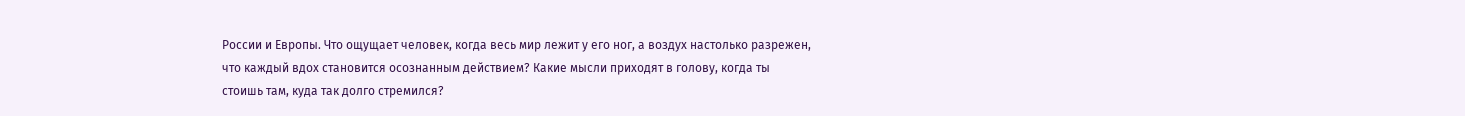России и Европы. Что ощущает человек, когда весь мир лежит у его ног, а воздух настолько разрежен, что каждый вдох становится осознанным действием? Какие мысли приходят в голову, когда ты стоишь там, куда так долго стремился?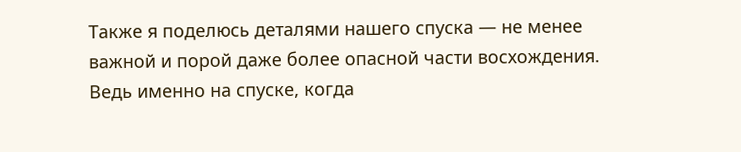Также я поделюсь деталями нашего спуска — не менее важной и порой даже более опасной части восхождения. Ведь именно на спуске, когда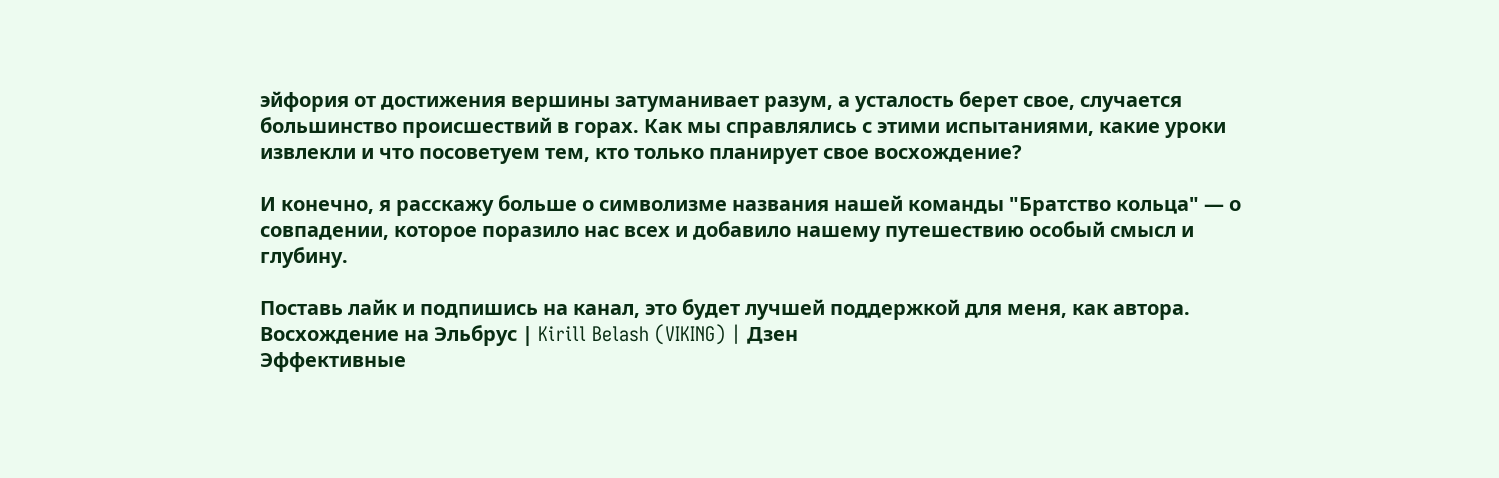эйфория от достижения вершины затуманивает разум, а усталость берет свое, случается большинство происшествий в горах. Как мы справлялись с этими испытаниями, какие уроки извлекли и что посоветуем тем, кто только планирует свое восхождение?

И конечно, я расскажу больше о символизме названия нашей команды "Братство кольца" — о совпадении, которое поразило нас всех и добавило нашему путешествию особый смысл и глубину.

Поставь лайк и подпишись на канал, это будет лучшей поддержкой для меня, как автора.
Восхождение на Эльбрус | Kirill Belash (VIKING) | Дзен
Эффективные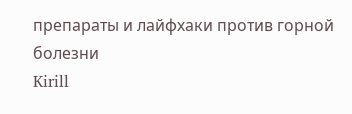препараты и лайфхаки против горной болезни
Kirill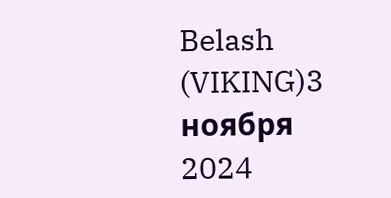Belash (VIKING)3 ноября 2024